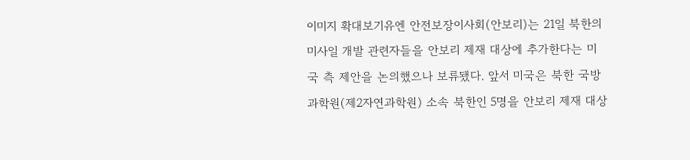이미지 확대보기유엔 안전보장이사회(안보리)는 21일 북한의 미사일 개발 관련자들을 안보리 제재 대상에 추가한다는 미국 측 제안을 논의했으나 보류됐다. 앞서 미국은 북한 국방과학원(제2자연과학원) 소속 북한인 5명을 안보리 제재 대상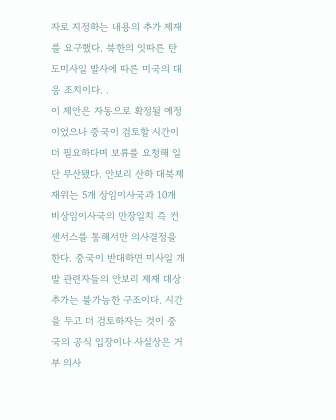자로 지정하는 내용의 추가 제재를 요구했다. 북한의 잇따른 탄도미사일 발사에 따른 미국의 대응 조치이다. .
이 제안은 자동으로 확정될 예정이었으나 중국이 검토할 시간이 더 필요하다며 보류를 요청해 일단 무산됐다. 안보리 산하 대북제재위는 5개 상임이사국과 10개 비상임이사국의 만장일치 즉 컨센서스를 통해서만 의사결정을 한다. 중국이 반대하면 미사일 개발 관련자들의 안보리 제재 대상 추가는 불가능한 구조이다. 시간을 두고 더 검토하자는 것이 중국의 공식 입장이나 사실상은 거부 의사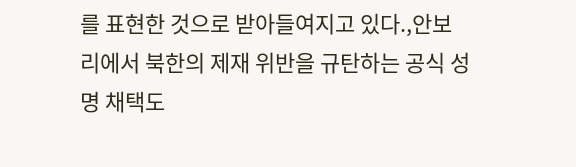를 표현한 것으로 받아들여지고 있다.,안보리에서 북한의 제재 위반을 규탄하는 공식 성명 채택도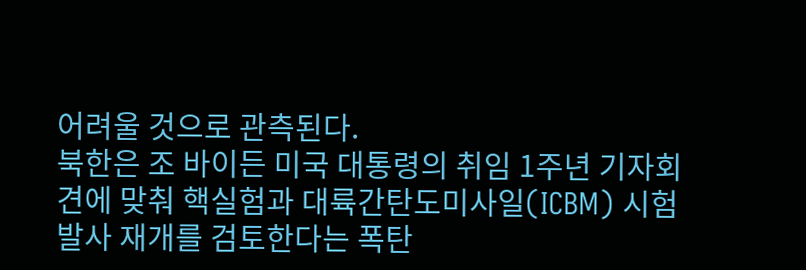어려울 것으로 관측된다.
북한은 조 바이든 미국 대통령의 취임 1주년 기자회견에 맞춰 핵실험과 대륙간탄도미사일(ICBM) 시험발사 재개를 검토한다는 폭탄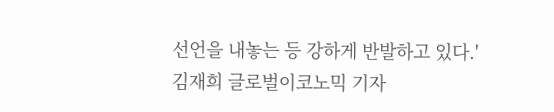선언을 내놓는 등 강하게 반발하고 있다.'
김재희 글로벌이코노믹 기자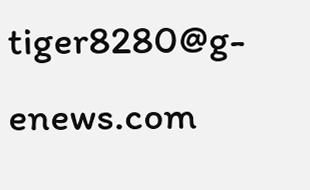tiger8280@g-enews.com